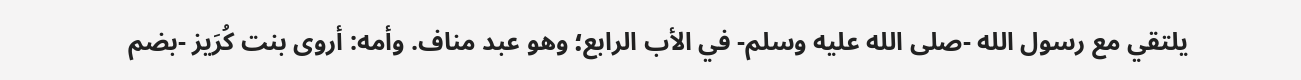يلتقي مع رسول الله -صلى الله عليه وسلم- في الأب الرابع؛ وهو عبد مناف. وأمه: أروى بنت كُرَيز -بضم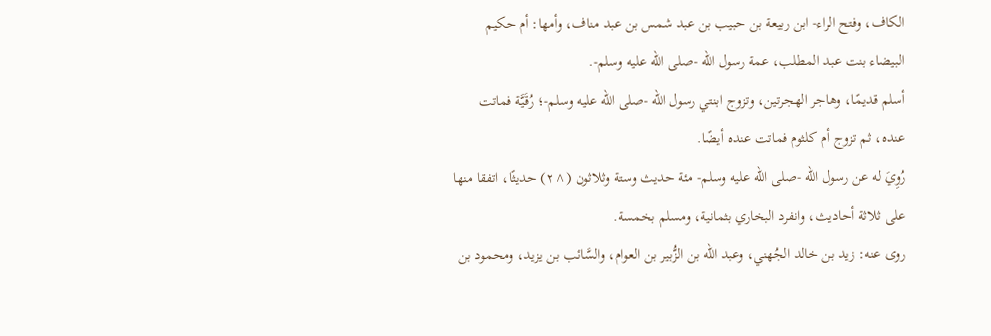الكاف، وفتح الراء- ابن ربيعة بن حبيب بن عبد شمس بن عبد مناف، وأمها: أم حكيم البيضاء بنت عبد المطلب، عمة رسول الله -صلى الله عليه وسلم-.
أسلم قديمًا، وهاجر الهجرتين، وتزوج ابنتي رسول الله -صلى الله عليه وسلم-؛ رُقَيَّة فماتت عنده، ثم تزوج أم كلثوم فماتت عنده أيضًا.
رُوِيَ له عن رسول الله -صلى الله عليه وسلم- مئة حديث وستة وثلاثون (^٢) حديثًا، اتفقا منها على ثلاثة أحاديث، وانفرد البخاري بثمانية، ومسلم بخمسة.
روى عنه: زيد بن خالد الجُهني، وعبد الله بن الزُّبير بن العوام، والسَّائب بن يزيد، ومحمود بن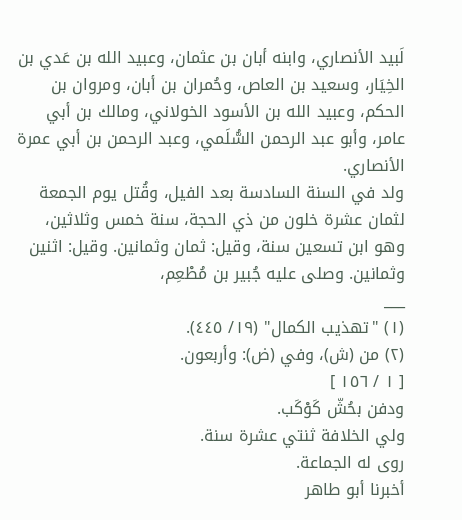لَبيد الأنصاري، وابنه أبان بن عثمان، وعبيد الله بن عَدي بن الخِيَار، وسعيد بن العاص، وحُمران بن أبان، ومروان بن الحكم، وعبيد الله بن الأسود الخولاني، ومالك بن أبي عامر، وأبو عبد الرحمن السُّلَمي، وعبد الرحمن بن أبي عمرة الأنصاري.
ولد في السنة السادسة بعد الفيل، وقُتل يوم الجمعة لثمان عشرة خلون من ذي الحجة، سنة خمس وثلاثين، وهو ابن تسعين سنة، وقيل: ثمان وثمانين. وقيل: اثنين وثمانين. وصلى عليه جُبير بن مُطْعِم،
___
(١) "تهذيب الكمال" (١٩/ ٤٤٥).
(٢) من (ش)، وفي (ض): وأربعون.
[ ١ / ١٥٦ ]
ودفن بحُشّ كَوْكَب.
ولي الخلافة ثنتي عشرة سنة.
روى له الجماعة.
أخبرنا أبو طاهر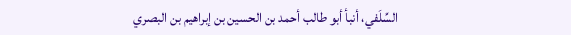السِّلَفي، أنبأ أبو طالب أحمد بن الحسين بن إبراهيم بن البصري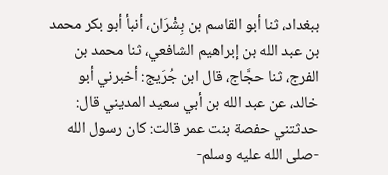ببغداد، ثنا أبو القاسم بن بِشْرَان، أنبأ أبو بكر محمد بن عبد الله بن إبراهيم الشافعي، ثنا محمد بن الفرج، ثنا حجَّاج، قال ابن جُرَيج: أخبرني أبو خالد، عن عبد الله بن أبي سعيد المديني قال: حدثتني حفصة بنت عمر قالت: كان رسول الله -صلى الله عليه وسلم-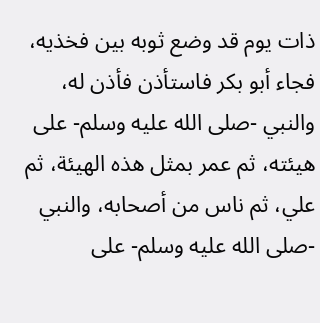ذات يوم قد وضع ثوبه بين فخذيه، فجاء أبو بكر فاستأذن فأذن له، والنبي -صلى الله عليه وسلم- على هيئته، ثم عمر بمثل هذه الهيئة، ثم علي، ثم ناس من أصحابه، والنبي -صلى الله عليه وسلم- على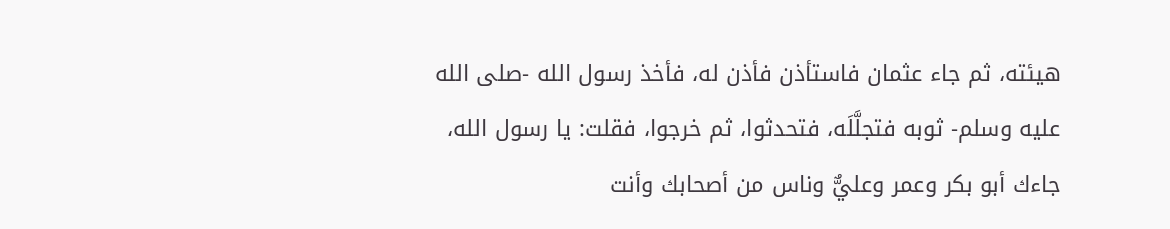هيئته، ثم جاء عثمان فاستأذن فأذن له، فأخذ رسول الله -صلى الله عليه وسلم- ثوبه فتجلَّلَه، فتحدثوا، ثم خرجوا، فقلت: يا رسول الله، جاءك أبو بكر وعمر وعليٌّ وناس من أصحابك وأنت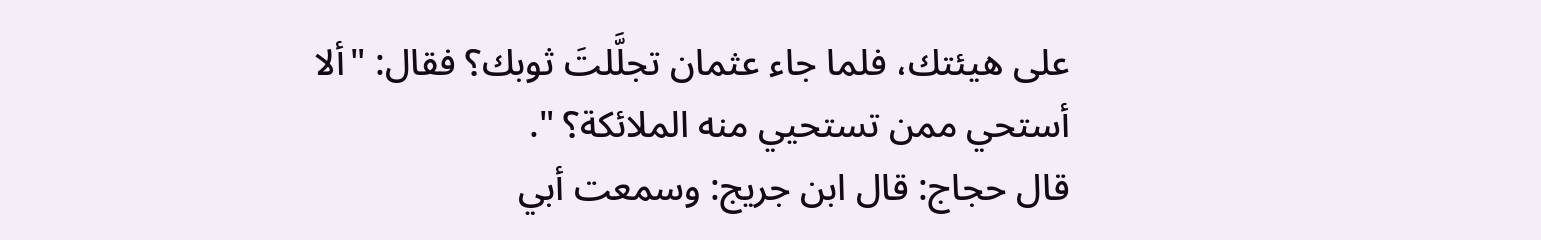على هيئتك، فلما جاء عثمان تجلَّلتَ ثوبك؟ فقال: "ألا أستحي ممن تستحيي منه الملائكة؟ ".
قال حجاج: قال ابن جريج: وسمعت أبي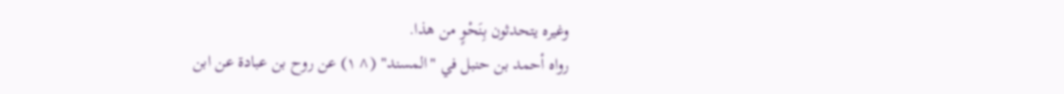وغيره يتحدثون بِنَحْوٍ من هذا.
رواه أحمد بن حنبل في "المسند" (^١) عن روح بن عبادة عن ابن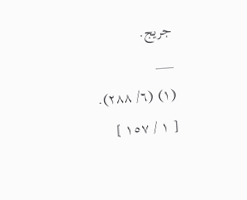جريج.
___
(١) (٦/ ٢٨٨).
[ ١ / ١٥٧ ]